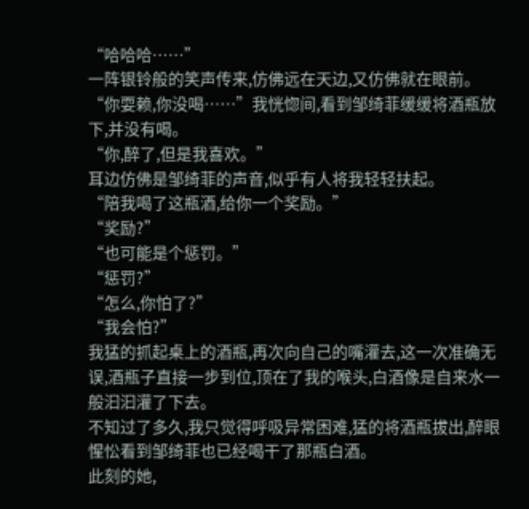“哈哈哈……”
一阵银铃般的笑声传来,仿佛远在天边,又仿佛就在眼前。
“你耍赖,你没喝……”我恍惚间,看到邹绮菲缓缓将酒瓶放下,并没有喝。
“你,醉了,但是我喜欢。”
耳边仿佛是邹绮菲的声音,似乎有人将我轻轻扶起。
“陪我喝了这瓶酒,给你一个奖励。”
“奖励?”
“也可能是个惩罚。”
“惩罚?”
“怎么,你怕了?”
“我会怕?”
我猛的抓起桌上的酒瓶,再次向自己的嘴灌去,这一次准确无误,酒瓶子直接一步到位,顶在了我的喉头,白酒像是自来水一般汩汩灌了下去。
不知过了多久,我只觉得呼吸异常困难,猛的将酒瓶拔出,醉眼惺忪看到邹绮菲也已经喝干了那瓶白酒。
此刻的她,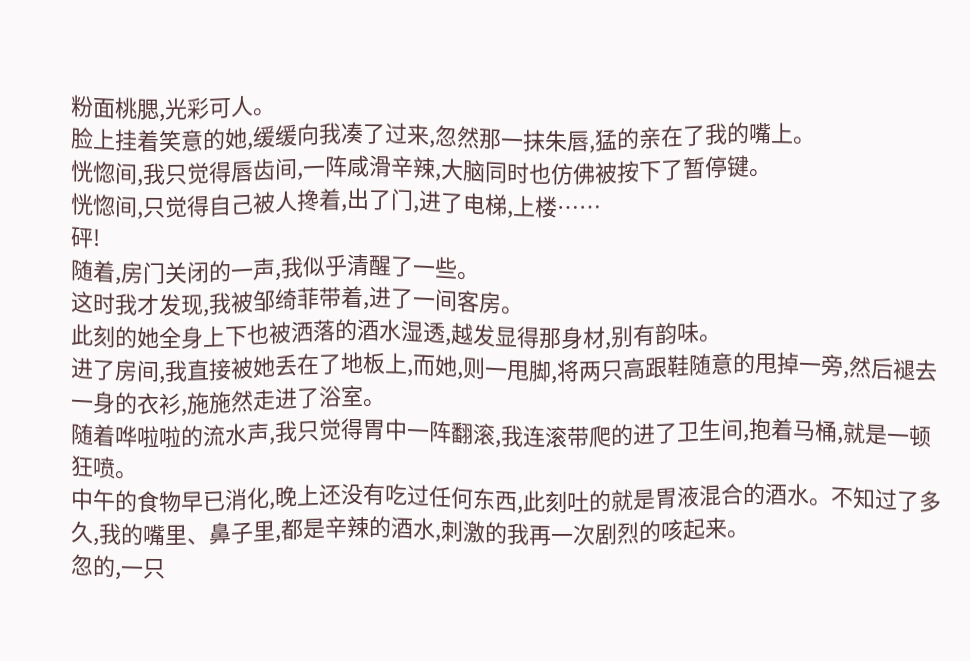粉面桃腮,光彩可人。
脸上挂着笑意的她,缓缓向我凑了过来,忽然那一抹朱唇,猛的亲在了我的嘴上。
恍惚间,我只觉得唇齿间,一阵咸滑辛辣,大脑同时也仿佛被按下了暂停键。
恍惚间,只觉得自己被人搀着,出了门,进了电梯,上楼……
砰!
随着,房门关闭的一声,我似乎清醒了一些。
这时我才发现,我被邹绮菲带着,进了一间客房。
此刻的她全身上下也被洒落的酒水湿透,越发显得那身材,别有韵味。
进了房间,我直接被她丢在了地板上,而她,则一甩脚,将两只高跟鞋随意的甩掉一旁,然后褪去一身的衣衫,施施然走进了浴室。
随着哗啦啦的流水声,我只觉得胃中一阵翻滚,我连滚带爬的进了卫生间,抱着马桶,就是一顿狂喷。
中午的食物早已消化,晚上还没有吃过任何东西,此刻吐的就是胃液混合的酒水。不知过了多久,我的嘴里、鼻子里,都是辛辣的酒水,刺激的我再一次剧烈的咳起来。
忽的,一只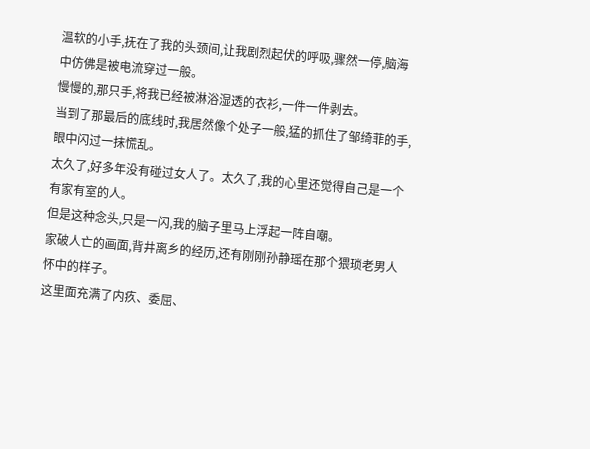温软的小手,抚在了我的头颈间,让我剧烈起伏的呼吸,骤然一停,脑海中仿佛是被电流穿过一般。
慢慢的,那只手,将我已经被淋浴湿透的衣衫,一件一件剥去。
当到了那最后的底线时,我居然像个处子一般,猛的抓住了邹绮菲的手,眼中闪过一抹慌乱。
太久了,好多年没有碰过女人了。太久了,我的心里还觉得自己是一个有家有室的人。
但是这种念头,只是一闪,我的脑子里马上浮起一阵自嘲。
家破人亡的画面,背井离乡的经历,还有刚刚孙静瑶在那个猥琐老男人怀中的样子。
这里面充满了内疚、委屈、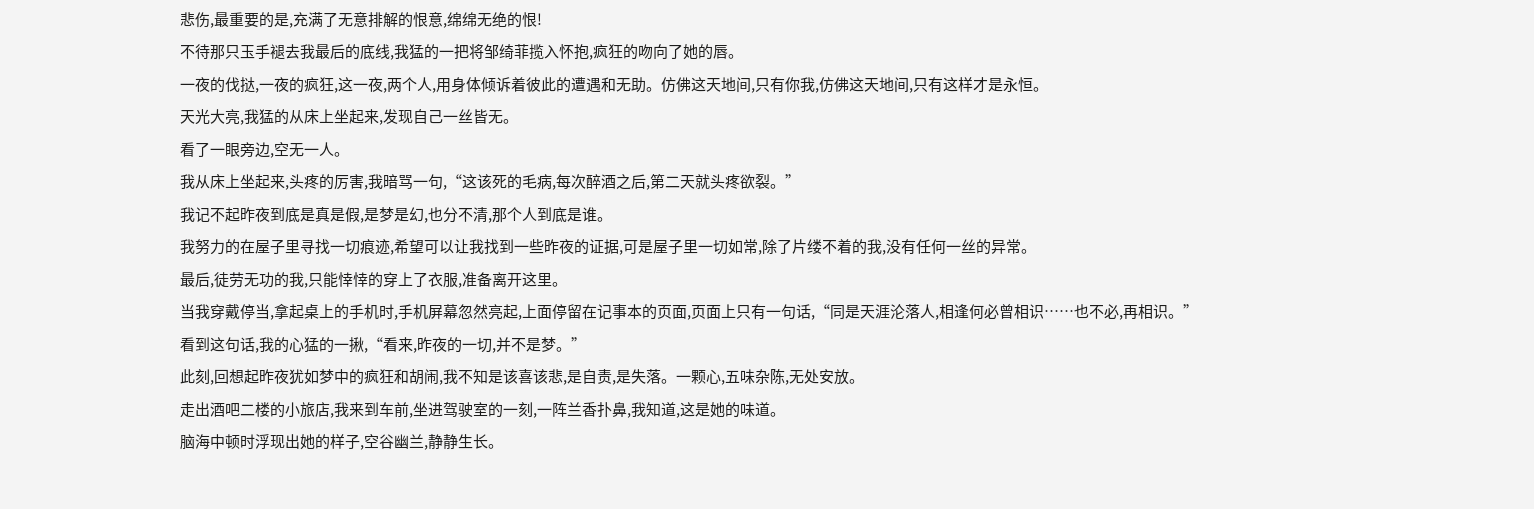悲伤,最重要的是,充满了无意排解的恨意,绵绵无绝的恨!
不待那只玉手褪去我最后的底线,我猛的一把将邹绮菲揽入怀抱,疯狂的吻向了她的唇。
一夜的伐挞,一夜的疯狂,这一夜,两个人,用身体倾诉着彼此的遭遇和无助。仿佛这天地间,只有你我,仿佛这天地间,只有这样才是永恒。
天光大亮,我猛的从床上坐起来,发现自己一丝皆无。
看了一眼旁边,空无一人。
我从床上坐起来,头疼的厉害,我暗骂一句,“这该死的毛病,每次醉酒之后,第二天就头疼欲裂。”
我记不起昨夜到底是真是假,是梦是幻,也分不清,那个人到底是谁。
我努力的在屋子里寻找一切痕迹,希望可以让我找到一些昨夜的证据,可是屋子里一切如常,除了片缕不着的我,没有任何一丝的异常。
最后,徒劳无功的我,只能悻悻的穿上了衣服,准备离开这里。
当我穿戴停当,拿起桌上的手机时,手机屏幕忽然亮起,上面停留在记事本的页面,页面上只有一句话,“同是天涯沦落人,相逢何必曾相识……也不必,再相识。”
看到这句话,我的心猛的一揪,“看来,昨夜的一切,并不是梦。”
此刻,回想起昨夜犹如梦中的疯狂和胡闹,我不知是该喜该悲,是自责,是失落。一颗心,五味杂陈,无处安放。
走出酒吧二楼的小旅店,我来到车前,坐进驾驶室的一刻,一阵兰香扑鼻,我知道,这是她的味道。
脑海中顿时浮现出她的样子,空谷幽兰,静静生长。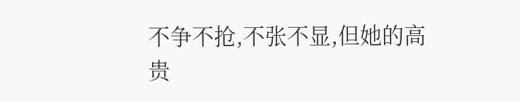不争不抢,不张不显,但她的高贵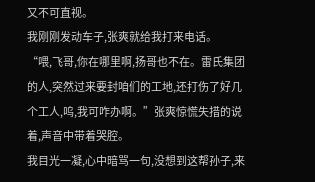又不可直视。
我刚刚发动车子,张爽就给我打来电话。
“喂,飞哥,你在哪里啊,扬哥也不在。雷氏集团的人,突然过来要封咱们的工地,还打伤了好几个工人,呜,我可咋办啊。”张爽惊慌失措的说着,声音中带着哭腔。
我目光一凝,心中暗骂一句,没想到这帮孙子,来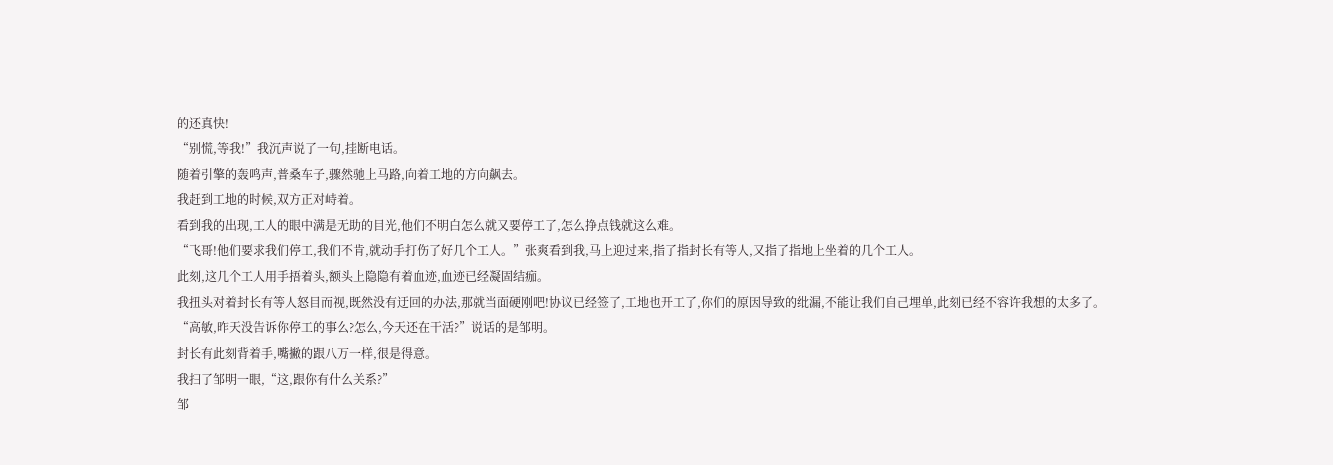的还真快!
“别慌,等我!”我沉声说了一句,挂断电话。
随着引擎的轰鸣声,普桑车子,骤然驰上马路,向着工地的方向飙去。
我赶到工地的时候,双方正对峙着。
看到我的出现,工人的眼中满是无助的目光,他们不明白怎么就又要停工了,怎么挣点钱就这么难。
“飞哥!他们要求我们停工,我们不肯,就动手打伤了好几个工人。”张爽看到我,马上迎过来,指了指封长有等人,又指了指地上坐着的几个工人。
此刻,这几个工人用手捂着头,额头上隐隐有着血迹,血迹已经凝固结痂。
我扭头对着封长有等人怒目而视,既然没有迂回的办法,那就当面硬刚吧!协议已经签了,工地也开工了,你们的原因导致的纰漏,不能让我们自己埋单,此刻已经不容许我想的太多了。
“高敏,昨天没告诉你停工的事么?怎么,今天还在干活?”说话的是邹明。
封长有此刻背着手,嘴撇的跟八万一样,很是得意。
我扫了邹明一眼,“这,跟你有什么关系?”
邹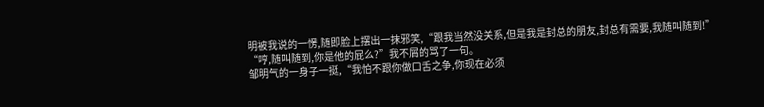明被我说的一愣,随即脸上摆出一抹邪笑,“跟我当然没关系,但是我是封总的朋友,封总有需要,我随叫随到!”
“哼,随叫随到,你是他的屁么?”我不屑的骂了一句。
邹明气的一身子一挺,“我怕不跟你做口舌之争,你现在必须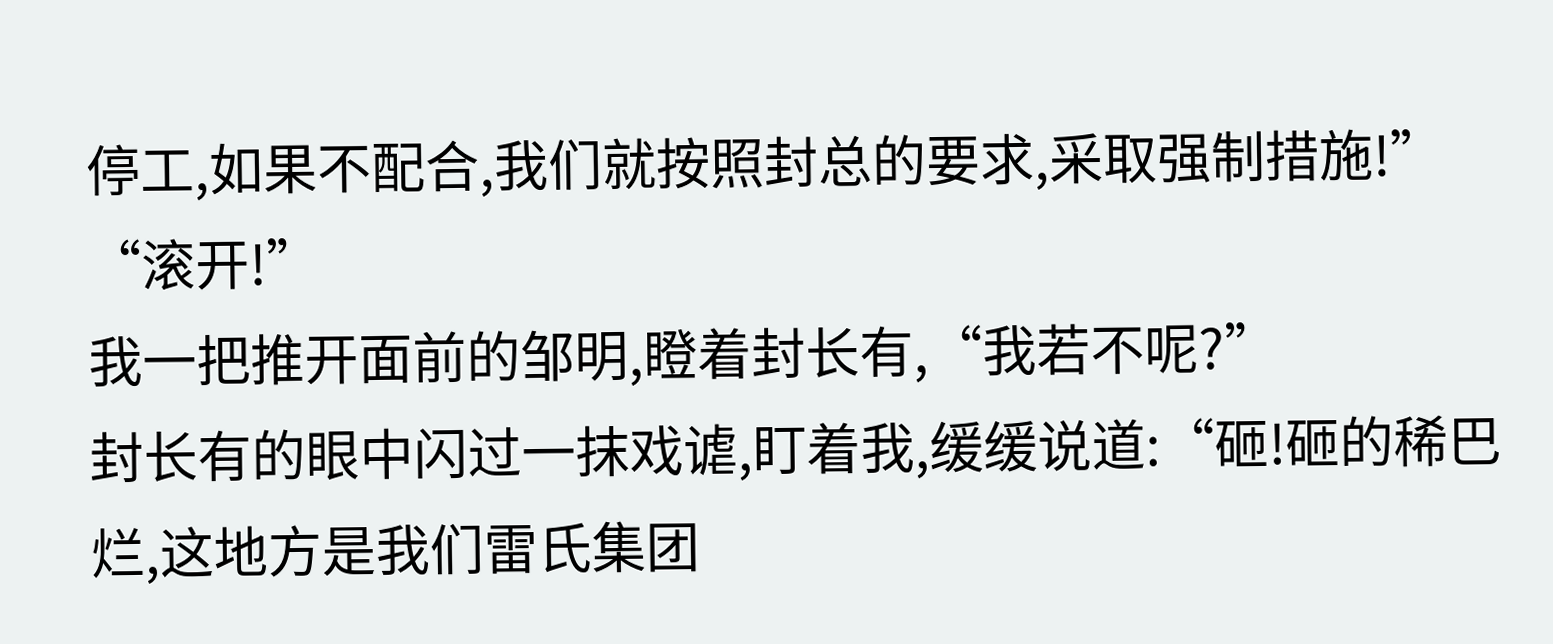停工,如果不配合,我们就按照封总的要求,采取强制措施!”
“滚开!”
我一把推开面前的邹明,瞪着封长有,“我若不呢?”
封长有的眼中闪过一抹戏谑,盯着我,缓缓说道:“砸!砸的稀巴烂,这地方是我们雷氏集团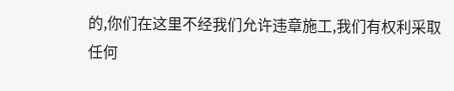的,你们在这里不经我们允许违章施工,我们有权利采取任何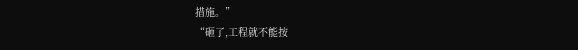措施。”
“砸了,工程就不能按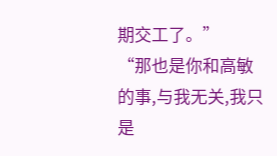期交工了。”
“那也是你和高敏的事,与我无关,我只是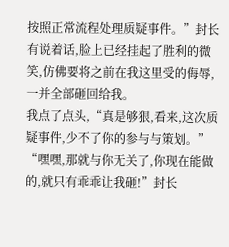按照正常流程处理质疑事件。”封长有说着话,脸上已经挂起了胜利的微笑,仿佛要将之前在我这里受的侮辱,一并全部砸回给我。
我点了点头,“真是够狠,看来,这次质疑事件,少不了你的参与与策划。”
“嘿嘿,那就与你无关了,你现在能做的,就只有乖乖让我砸!”封长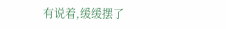有说着,缓缓摆了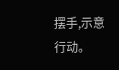摆手,示意行动。